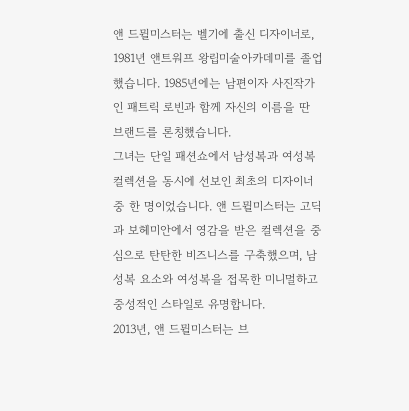앤 드뮐미스터는 벨기에 출신 디자이너로, 1981년 앤트워프 왕립미술아카데미를 졸업했습니다. 1985년에는 남편이자 사진작가인 패트릭 로빈과 함께 자신의 이름을 딴 브랜드를 론칭했습니다.
그녀는 단일 패션쇼에서 남성복과 여성복 컬렉션을 동시에 선보인 최초의 디자이너 중 한 명이었습니다. 앤 드뮐미스터는 고딕과 보헤미안에서 영감을 받은 컬렉션을 중심으로 탄탄한 비즈니스를 구축했으며, 남성복 요소와 여성복을 접목한 미니멀하고 중성적인 스타일로 유명합니다.
2013년, 앤 드뮐미스터는 브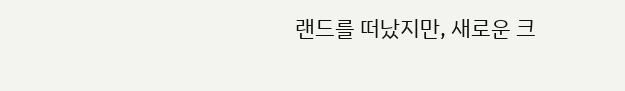랜드를 떠났지만, 새로운 크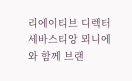리에이티브 디렉터 세바스티앙 뫼니에와 함께 브랜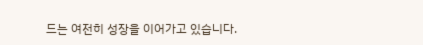드는 여전히 성장을 이어가고 있습니다.